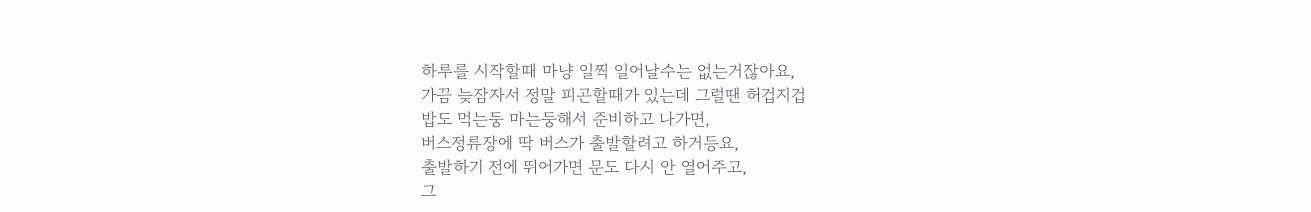하루를 시작할때 마냥 일찍 일어날수는 없는거잖아요,
가끔 늦잠자서 정말 피곤할때가 있는데 그럴땐 허겁지겁
밥도 먹는둥 마는둥해서 준비하고 나가면,
버스정류장에 딱 버스가 출발할려고 하거등요,
출발하기 전에 뛰어가면 문도 다시 안 열어주고,
그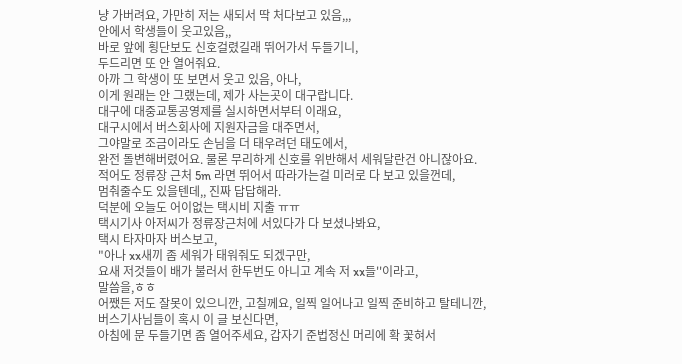냥 가버려요, 가만히 저는 새되서 딱 처다보고 있음,,,
안에서 학생들이 웃고있음,,
바로 앞에 횡단보도 신호걸렸길래 뛰어가서 두들기니,
두드리면 또 안 열어줘요.
아까 그 학생이 또 보면서 웃고 있음, 아나,
이게 원래는 안 그랬는데, 제가 사는곳이 대구랍니다.
대구에 대중교통공영제를 실시하면서부터 이래요,
대구시에서 버스회사에 지원자금을 대주면서,
그야말로 조금이라도 손님을 더 태우려던 태도에서,
완전 돌변해버렸어요. 물론 무리하게 신호를 위반해서 세워달란건 아니잖아요.
적어도 정류장 근처 5m 라면 뛰어서 따라가는걸 미러로 다 보고 있을껀데,
멈춰줄수도 있을텐데,, 진짜 답답해라.
덕분에 오늘도 어이없는 택시비 지출 ㅠㅠ
택시기사 아저씨가 정류장근처에 서있다가 다 보셨나봐요,
택시 타자마자 버스보고,
"아나 xx새끼 좀 세워가 태워줘도 되겠구만,
요새 저것들이 배가 불러서 한두번도 아니고 계속 저 xx들''이라고,
말씀을,ㅎㅎ
어쨌든 저도 잘못이 있으니깐, 고칠께요, 일찍 일어나고 일찍 준비하고 탈테니깐,
버스기사님들이 혹시 이 글 보신다면,
아침에 문 두들기면 좀 열어주세요, 갑자기 준법정신 머리에 확 꽃혀서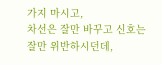가지 마시고,
차선은 잘만 바꾸고 신호는 잘만 위반하시던데,